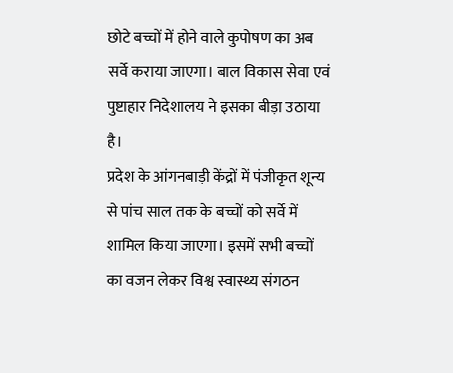छोटे बच्चों में होने वाले कुपोषण का अब सर्वे कराया जाएगा। बाल विकास सेवा एवं पुष्टाहार निदेशालय ने इसका बीड़ा उठाया है।
प्रदेश के आंगनबाड़ी केंद्रों में पंजीकृत शून्य से पांच साल तक के बच्चों को सर्वे में शामिल किया जाएगा। इसमें सभी बच्चों का वजन लेकर विश्व स्वास्थ्य संगठन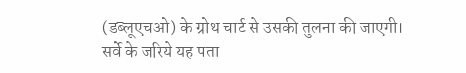(डब्लूएचओ) के ग्रोथ चार्ट से उसकी तुलना की जाएगी।
सर्वे के जरिये यह पता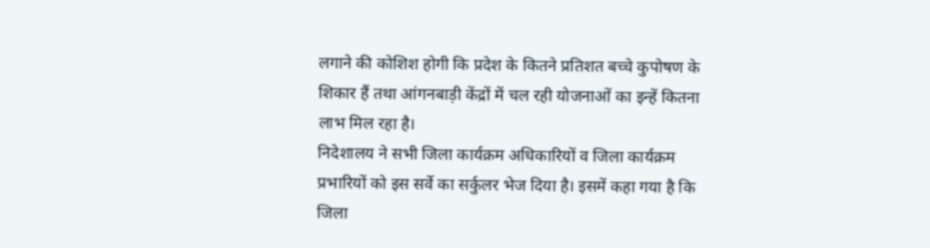लगाने की कोशिश होगी कि प्रदेश के कितने प्रतिशत बच्चे कुपोषण के शिकार हैं तथा आंगनबाड़ी केंद्रों में चल रही योजनाओं का इन्हें कितना लाभ मिल रहा है।
निदेशालय ने सभी जिला कार्यक्रम अधिकारियों व जिला कार्यक्रम प्रभारियों को इस सर्वे का सर्कुलर भेज दिया है। इसमें कहा गया है कि जिला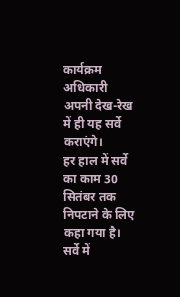कार्यक्रम अधिकारी अपनी देख-रेख में ही यह सर्वे कराएंगे।
हर हाल में सर्वे का काम 30 सितंबर तक निपटाने के लिए कहा गया है। सर्वे में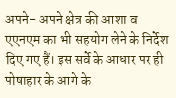अपने- अपने क्षेत्र की आशा व एएनएम का भी सहयोग लेने के निर्देश दिए गए हैं। इस सर्वे के आधार पर ही पोषाहार के आगे के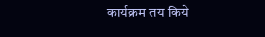कार्यक्रम तय किये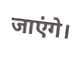जाएंगे।